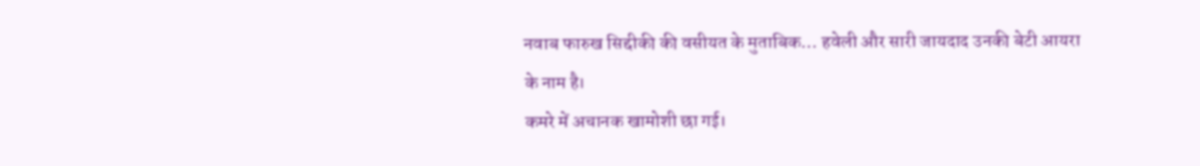नवाब फारुख सिद्दीकी की वसीयत के मुताबिक… हवेली और सारी जायदाद उनकी बेटी आयरा के नाम है।
कमरे में अचानक खामोशी छा गई।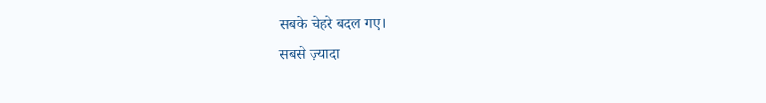सबके चेहरे बदल गए।
सबसे ज़्यादा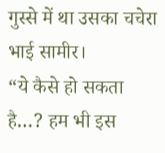गुस्से में था उसका चचेरा भाई सामीर।
“ये कैसे हो सकता है…? हम भी इस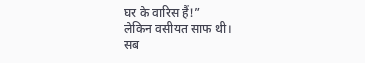घर के वारिस हैं!”
लेकिन वसीयत साफ थी।
सब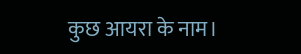कुछ आयरा के नाम।